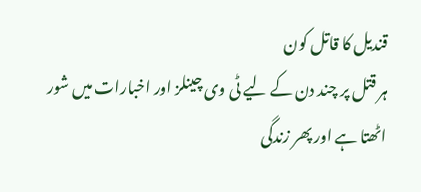قندیل کا قاتل کون
ہر قتل پر چند دن کے لیے ٹی وی چینلز اور اخبارات میں شور اٹھتا ہے اور پھر زندگی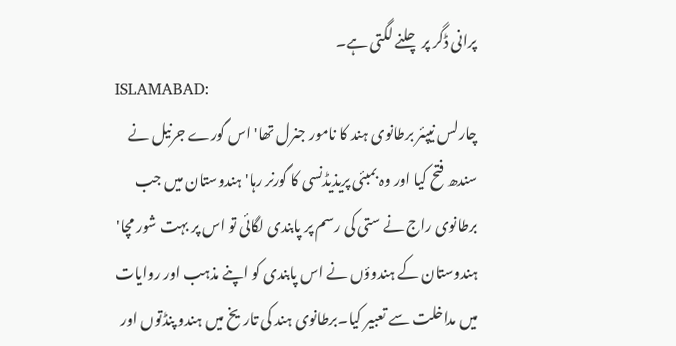پرانی ڈگر پر چلنے لگتی ہے۔
ISLAMABAD:
چارلس نیپئر برطانوی ہند کا نامور جنرل تھا' اس گورے جرنیل نے سندھ فتح کیا اور وہ بمبئی پریذیڈنسی کا گورنر رہا' ہندوستان میں جب برطانوی راج نے ستی کی رسم پر پابندی لگائی تو اس پر بہت شور مچا' ہندوستان کے ہندوؤں نے اس پابندی کو اپنے مذہب اور روایات میں مداخلت سے تعبیر کیا۔برطانوی ہند کی تاریخ میں ہندو پنڈتوں اور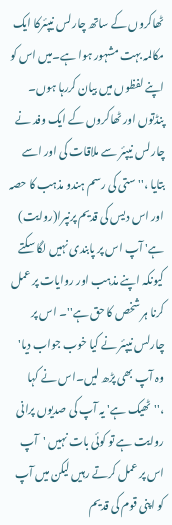ٹھاکروں کے ساتھ چارلس نیپئرکا ایک مکالمہ بہت مشہور ہوا ہے۔میں اس کو اپنے لفظوں میں بیان کررہا ہوں۔
پنڈتوں اور ٹھاکروں کے ایک وفد نے چارلس نیپئر سے ملاقات کی اور اسے بتایا ،'' ستی کی رسم ہندو مذہب کا حصہ اور اس دیس کی قدیم پرنپرا(روایت) ہے' آپ اس پر پابندی نہیں لگا سکتے کیونکہ اپنے مذہب اور روایات پر عمل کرنا ہر شخص کا حق ہے''۔ اس پر چارلس نیپئر نے کیا خوب جواب دیا' وہ آپ بھی پڑھ لیں۔اس نے کہا ،''ٹھیک ہے' یہ آپ کی صدیوں پرانی روایت ہے تو کوئی بات نہیں 'آپ اس پر عمل کرتے رہیں لیکن میں آپ کو اپنی قوم کی قدیم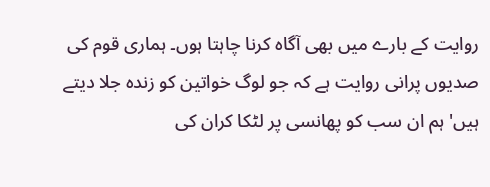روایت کے بارے میں بھی آگاہ کرنا چاہتا ہوں۔ ہماری قوم کی صدیوں پرانی روایت ہے کہ جو لوگ خواتین کو زندہ جلا دیتے ہیں' ہم ان سب کو پھانسی پر لٹکا کران کی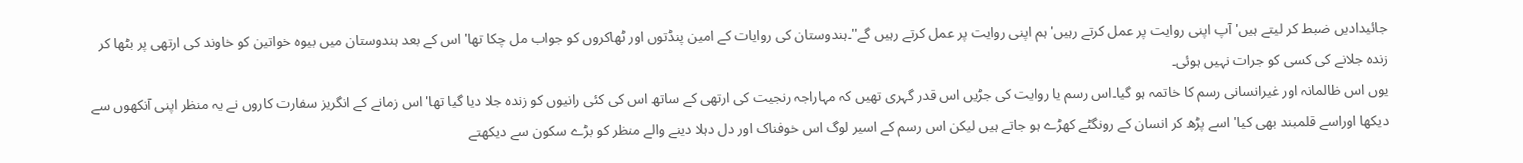جائیدادیں ضبط کر لیتے ہیں' آپ اپنی روایت پر عمل کرتے رہیں' ہم اپنی روایت پر عمل کرتے رہیں گے''۔ہندوستان کی روایات کے امین پنڈتوں اور ٹھاکروں کو جواب مل چکا تھا' اس کے بعد ہندوستان میں بیوہ خواتین کو خاوند کی ارتھی پر بٹھا کر زندہ جلانے کی کسی کو جرات نہیں ہوئی۔
یوں اس ظالمانہ اور غیرانسانی رسم کا خاتمہ ہو گیا۔اس رسم یا روایت کی جڑیں اس قدر گہری تھیں کہ مہاراجہ رنجیت کی ارتھی کے ساتھ اس کی کئی رانیوں کو زندہ جلا دیا گیا تھا' اس زمانے کے انگریز سفارت کاروں نے یہ منظر اپنی آنکھوں سے دیکھا اوراسے قلمبند بھی کیا' اسے پڑھ کر انسان کے رونگٹے کھڑے ہو جاتے ہیں لیکن اس رسم کے اسیر لوگ اس خوفناک اور دل دہلا دینے والے منظر کو بڑے سکون سے دیکھتے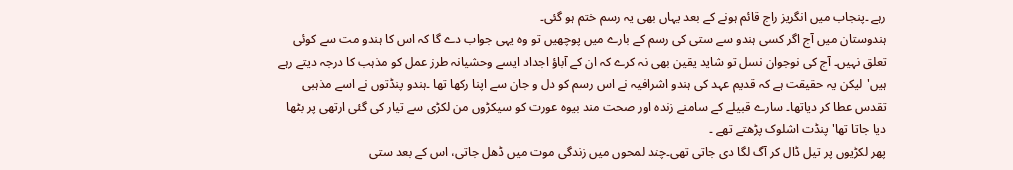رہے ۔پنجاب میں انگریز راج قائم ہونے کے بعد یہاں بھی یہ رسم ختم ہو گئی۔
ہندوستان میں آج اگر کسی ہندو سے ستی کی رسم کے بارے میں پوچھیں تو وہ یہی جواب دے گا کہ اس کا ہندو مت سے کوئی تعلق نہیں۔ آج کی نوجوان نسل تو شاید یقین بھی نہ کرے کہ ان کے آباؤ اجداد ایسے وحشیانہ طرز عمل کو مذہب کا درجہ دیتے رہے ہیں'لیکن یہ حقیقت ہے کہ قدیم عہد کی ہندو اشرافیہ نے اس رسم کو دل و جان سے اپنا رکھا تھا ۔ہندو پنڈتوں نے اسے مذہبی تقدس عطا کر دیاتھا۔ سارے قبیلے کے سامنے زندہ اور صحت مند بیوہ عورت کو سیکڑوں من لکڑی سے تیار کی گئی ارتھی پر بٹھا دیا جاتا تھا' پنڈت اشلوک پڑھتے تھے ۔
پھر لکڑیوں پر تیل ڈال کر آگ لگا دی جاتی تھی۔چند لمحوں میں زندگی موت میں ڈھل جاتی، اس کے بعد ستی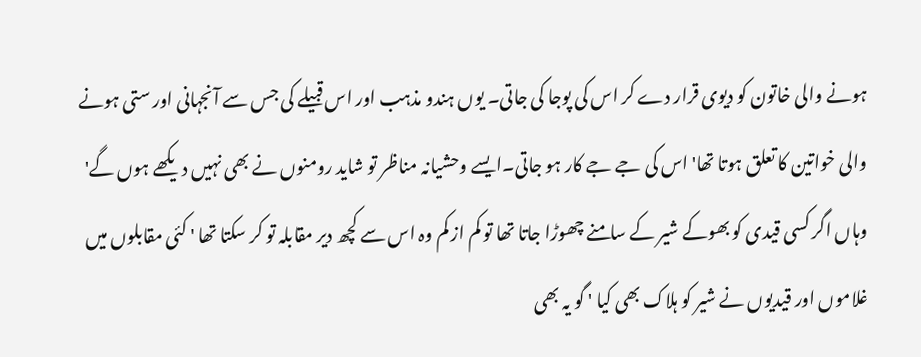ہونے والی خاتون کو دیوی قرار دے کر اس کی پوجا کی جاتی۔ یوں ہندو مذہب اور اس قبیلے کی جس سے آنجہانی اور ستی ہونے والی خواتین کا تعلق ہوتا تھا' اس کی جے جے کار ہو جاتی۔ایسے وحشیانہ مناظر تو شاید رومنوں نے بھی نہیں دیکھے ہوں گے' وہاں اگر کسی قیدی کو بھوکے شیر کے سامنے چھوڑا جاتا تھا تو کم از کم وہ اس سے کچھ دیر مقابلہ تو کر سکتا تھا ' کئی مقابلوں میں غلاموں اور قیدیوں نے شیر کو ہلاک بھی کیا ' گو یہ بھی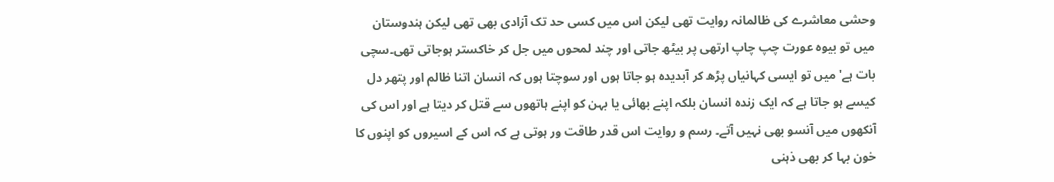وحشی معاشرے کی ظالمانہ روایت تھی لیکن اس میں کسی حد تک آزادی بھی تھی لیکن ہندوستان میں تو بیوہ عورت چپ چاپ ارتھی پر بیٹھ جاتی اور چند لمحوں میں جل کر خاکستر ہوجاتی تھی۔سچی بات ہے' میں تو ایسی کہانیاں پڑھ کر آبدیدہ ہو جاتا ہوں اور سوچتا ہوں کہ انسان اتنا ظالم اور پتھر دل کیسے ہو جاتا ہے کہ ایک زندہ انسان بلکہ اپنے بھائی یا بہن کو اپنے ہاتھوں سے قتل کر دیتا ہے اور اس کی آنکھوں میں آنسو بھی نہیں آتے۔ رسم و روایت اس قدر طاقت ور ہوتی ہے کہ اس کے اسیروں کو اپنوں کا خون بہا کر بھی ذہنی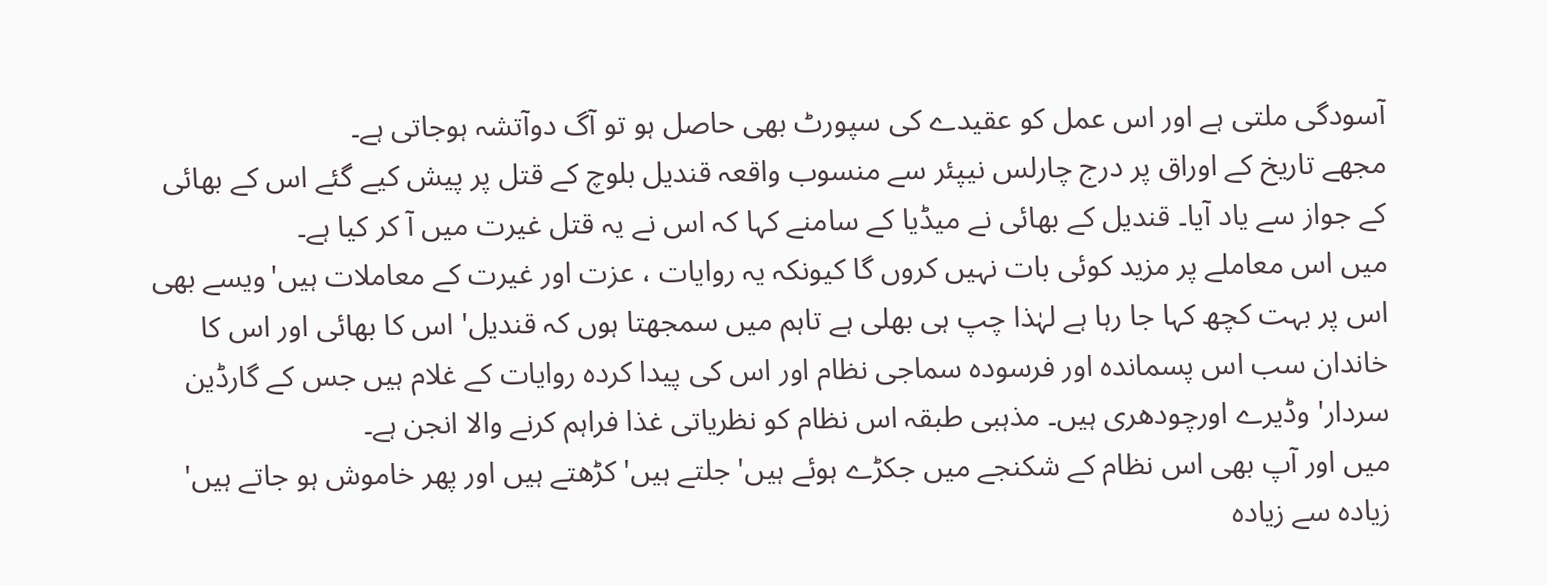آسودگی ملتی ہے اور اس عمل کو عقیدے کی سپورٹ بھی حاصل ہو تو آگ دوآتشہ ہوجاتی ہے۔
مجھے تاریخ کے اوراق پر درج چارلس نیپئر سے منسوب واقعہ قندیل بلوچ کے قتل پر پیش کیے گئے اس کے بھائی کے جواز سے یاد آیا۔ قندیل کے بھائی نے میڈیا کے سامنے کہا کہ اس نے یہ قتل غیرت میں آ کر کیا ہے۔
میں اس معاملے پر مزید کوئی بات نہیں کروں گا کیونکہ یہ روایات ، عزت اور غیرت کے معاملات ہیں'ویسے بھی اس پر بہت کچھ کہا جا رہا ہے لہٰذا چپ ہی بھلی ہے تاہم میں سمجھتا ہوں کہ قندیل' اس کا بھائی اور اس کا خاندان سب اس پسماندہ اور فرسودہ سماجی نظام اور اس کی پیدا کردہ روایات کے غلام ہیں جس کے گارڈین سردار' وڈیرے اورچودھری ہیں۔ مذہبی طبقہ اس نظام کو نظریاتی غذا فراہم کرنے والا انجن ہے۔
میں اور آپ بھی اس نظام کے شکنجے میں جکڑے ہوئے ہیں' جلتے ہیں' کڑھتے ہیں اور پھر خاموش ہو جاتے ہیں' زیادہ سے زیادہ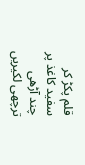قلم پکڑ کر سفید کاغذ پر چند آڑھی ترچھی لکیریں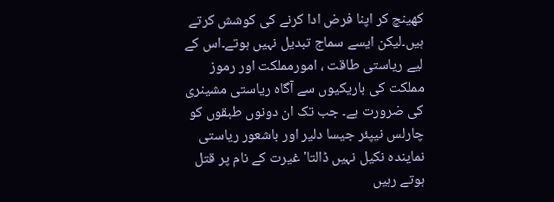کھینچ کر اپنا فرض ادا کرنے کی کوشش کرتے ہیں۔لیکن ایسے سماج تبدیل نہیں ہوتے۔اس کے لیے ریاستی طاقت ، امورمملکت اور رموز مملکت کی باریکیوں سے آگاہ ریاستی مشینری کی ضرورت ہے۔ جب تک ان دونوں طبقوں کو چارلس نیپئر جیسا دلیر اور باشعور ریاستی نمایندہ نکیل نہیں ڈالتا' غیرت کے نام پر قتل ہوتے رہیں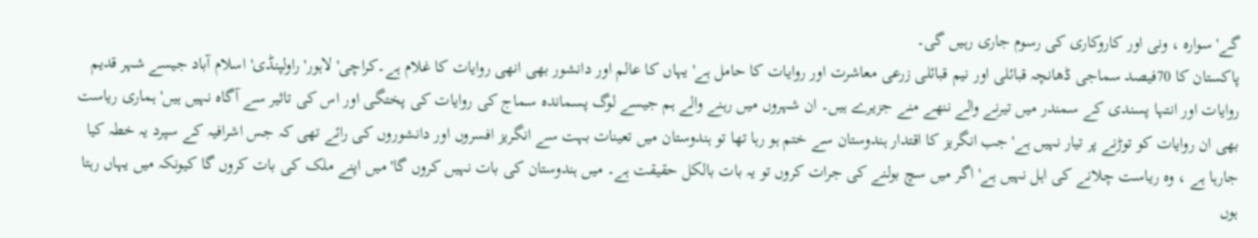گے' سوارہ ، ونی اور کاروکاری کی رسوم جاری رہیں گی۔
پاکستان کا 70فیصد سماجی ڈھانچہ قبائلی اور نیم قبائلی زرعی معاشرت اور روایات کا حامل ہے' یہاں کا عالم اور دانشور بھی انھی روایات کا غلام ہے۔کراچی' لاہور' راولپنڈی' اسلام آباد جیسے شہر قدیم روایات اور انتہا پسندی کے سمندر میں تیرنے والے ننھے منے جزیرے ہیں۔ ان شہروں میں رہنے والے ہم جیسے لوگ پسماندہ سماج کی روایات کی پختگی اور اس کی تاثیر سے آگاہ نہیں ہیں' ہماری ریاست بھی ان روایات کو توڑنے پر تیار نہیں ہے' جب انگریز کا اقتدار ہندوستان سے ختم ہو رہا تھا تو ہندوستان میں تعینات بہت سے انگریز افسروں اور دانشوروں کی رائے تھی کہ جس اشرافیہ کے سپرد یہ خطہ کیا جارہا ہے ، وہ ریاست چلانے کی اہل نہیں ہے' اگر میں سچ بولنے کی جرات کروں تو یہ بات بالکل حقیقت ہے۔ میں ہندوستان کی بات نہیں کروں گا' میں اپنے ملک کی بات کروں گا کیونکہ میں یہاں رہتا ہوں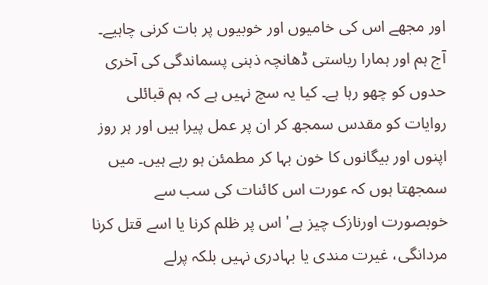اور مجھے اس کی خامیوں اور خوبیوں پر بات کرنی چاہیے۔
آج ہم اور ہمارا ریاستی ڈھانچہ ذہنی پسماندگی کی آخری حدوں کو چھو رہا ہے۔ کیا یہ سچ نہیں ہے کہ ہم قبائلی روایات کو مقدس سمجھ کر ان پر عمل پیرا ہیں اور ہر روز اپنوں اور بیگانوں کا خون بہا کر مطمئن ہو رہے ہیں۔ میں سمجھتا ہوں کہ عورت اس کائنات کی سب سے خوبصورت اورنازک چیز ہے' اس پر ظلم کرنا یا اسے قتل کرنا مردانگی، غیرت مندی یا بہادری نہیں بلکہ پرلے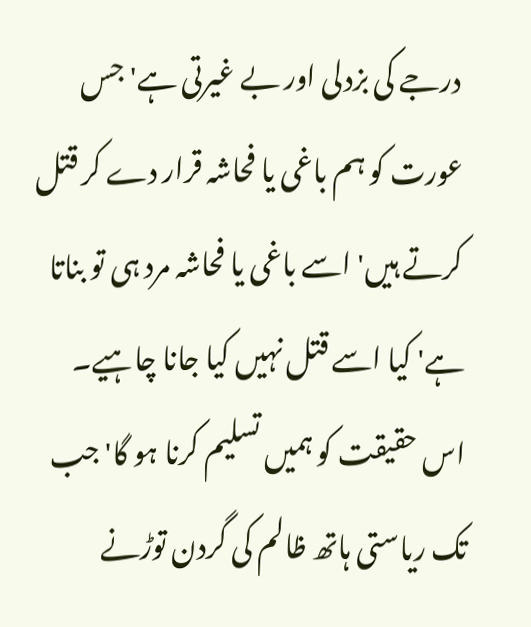درجے کی بزدلی اور بے غیرتی ہے' جس عورت کو ہم باغی یا فحاشہ قرار دے کر قتل کرتے ہیں' اسے باغی یا فحاشہ مرد ہی تو بناتا ہے' کیا اسے قتل نہیں کیا جانا چاہیے۔ اس حقیقت کو ہمیں تسلیم کرنا ہو گا' جب تک ریاستی ہاتھ ظالم کی گردن توڑنے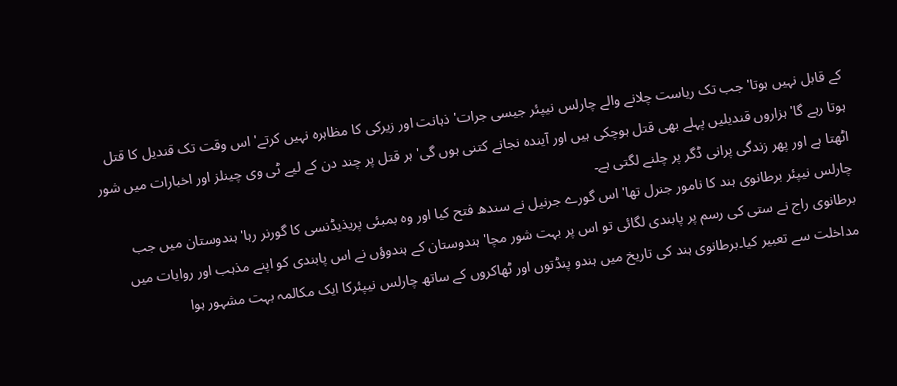کے قابل نہیں ہوتا' جب تک ریاست چلانے والے چارلس نیپئر جیسی جرات' ذہانت اور زیرکی کا مظاہرہ نہیں کرتے' اس وقت تک قندیل کا قتل ہوتا رہے گا' ہزاروں قندیلیں پہلے بھی قتل ہوچکی ہیں اور آیندہ نجانے کتنی ہوں گی' ہر قتل پر چند دن کے لیے ٹی وی چینلز اور اخبارات میں شور اٹھتا ہے اور پھر زندگی پرانی ڈگر پر چلنے لگتی ہے۔
چارلس نیپئر برطانوی ہند کا نامور جنرل تھا' اس گورے جرنیل نے سندھ فتح کیا اور وہ بمبئی پریذیڈنسی کا گورنر رہا' ہندوستان میں جب برطانوی راج نے ستی کی رسم پر پابندی لگائی تو اس پر بہت شور مچا' ہندوستان کے ہندوؤں نے اس پابندی کو اپنے مذہب اور روایات میں مداخلت سے تعبیر کیا۔برطانوی ہند کی تاریخ میں ہندو پنڈتوں اور ٹھاکروں کے ساتھ چارلس نیپئرکا ایک مکالمہ بہت مشہور ہوا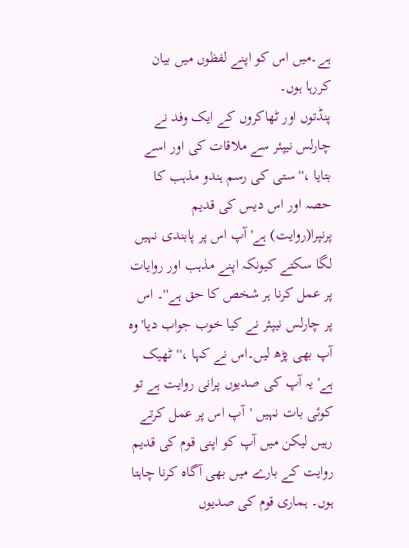ہے۔میں اس کو اپنے لفظوں میں بیان کررہا ہوں۔
پنڈتوں اور ٹھاکروں کے ایک وفد نے چارلس نیپئر سے ملاقات کی اور اسے بتایا ،'' ستی کی رسم ہندو مذہب کا حصہ اور اس دیس کی قدیم پرنپرا(روایت) ہے' آپ اس پر پابندی نہیں لگا سکتے کیونکہ اپنے مذہب اور روایات پر عمل کرنا ہر شخص کا حق ہے''۔ اس پر چارلس نیپئر نے کیا خوب جواب دیا' وہ آپ بھی پڑھ لیں۔اس نے کہا ،''ٹھیک ہے' یہ آپ کی صدیوں پرانی روایت ہے تو کوئی بات نہیں 'آپ اس پر عمل کرتے رہیں لیکن میں آپ کو اپنی قوم کی قدیم روایت کے بارے میں بھی آگاہ کرنا چاہتا ہوں۔ ہماری قوم کی صدیوں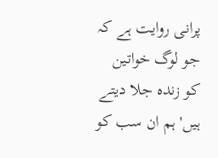پرانی روایت ہے کہ جو لوگ خواتین کو زندہ جلا دیتے ہیں' ہم ان سب کو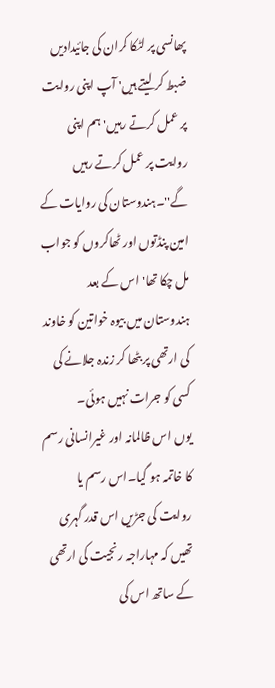پھانسی پر لٹکا کران کی جائیدادیں ضبط کر لیتے ہیں' آپ اپنی روایت پر عمل کرتے رہیں' ہم اپنی روایت پر عمل کرتے رہیں گے''۔ہندوستان کی روایات کے امین پنڈتوں اور ٹھاکروں کو جواب مل چکا تھا' اس کے بعد ہندوستان میں بیوہ خواتین کو خاوند کی ارتھی پر بٹھا کر زندہ جلانے کی کسی کو جرات نہیں ہوئی۔
یوں اس ظالمانہ اور غیرانسانی رسم کا خاتمہ ہو گیا۔اس رسم یا روایت کی جڑیں اس قدر گہری تھیں کہ مہاراجہ رنجیت کی ارتھی کے ساتھ اس کی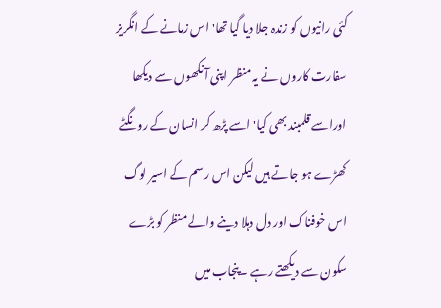کئی رانیوں کو زندہ جلا دیا گیا تھا' اس زمانے کے انگریز سفارت کاروں نے یہ منظر اپنی آنکھوں سے دیکھا اوراسے قلمبند بھی کیا' اسے پڑھ کر انسان کے رونگٹے کھڑے ہو جاتے ہیں لیکن اس رسم کے اسیر لوگ اس خوفناک اور دل دہلا دینے والے منظر کو بڑے سکون سے دیکھتے رہے ۔پنجاب میں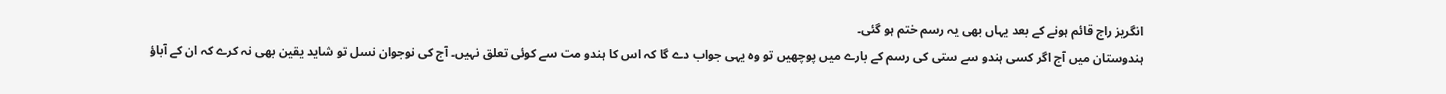انگریز راج قائم ہونے کے بعد یہاں بھی یہ رسم ختم ہو گئی۔
ہندوستان میں آج اگر کسی ہندو سے ستی کی رسم کے بارے میں پوچھیں تو وہ یہی جواب دے گا کہ اس کا ہندو مت سے کوئی تعلق نہیں۔ آج کی نوجوان نسل تو شاید یقین بھی نہ کرے کہ ان کے آباؤ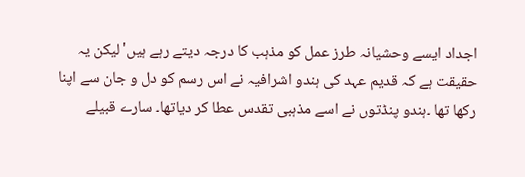اجداد ایسے وحشیانہ طرز عمل کو مذہب کا درجہ دیتے رہے ہیں'لیکن یہ حقیقت ہے کہ قدیم عہد کی ہندو اشرافیہ نے اس رسم کو دل و جان سے اپنا رکھا تھا ۔ہندو پنڈتوں نے اسے مذہبی تقدس عطا کر دیاتھا۔ سارے قبیلے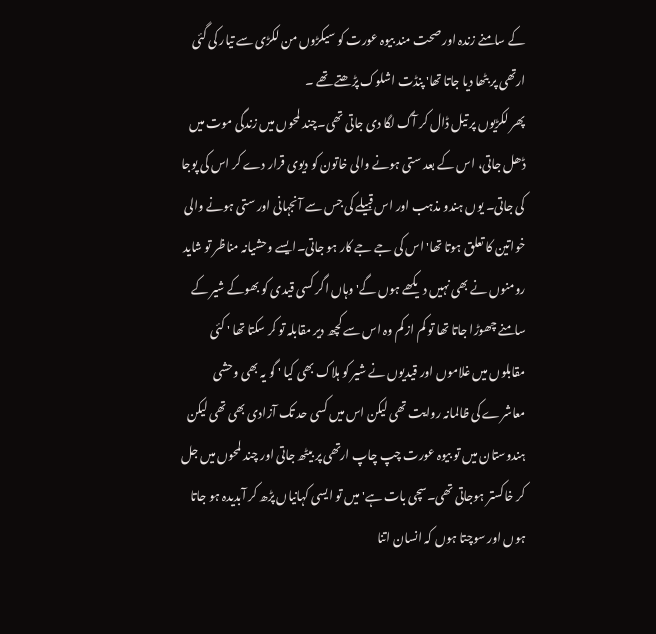کے سامنے زندہ اور صحت مند بیوہ عورت کو سیکڑوں من لکڑی سے تیار کی گئی ارتھی پر بٹھا دیا جاتا تھا' پنڈت اشلوک پڑھتے تھے ۔
پھر لکڑیوں پر تیل ڈال کر آگ لگا دی جاتی تھی۔چند لمحوں میں زندگی موت میں ڈھل جاتی، اس کے بعد ستی ہونے والی خاتون کو دیوی قرار دے کر اس کی پوجا کی جاتی۔ یوں ہندو مذہب اور اس قبیلے کی جس سے آنجہانی اور ستی ہونے والی خواتین کا تعلق ہوتا تھا' اس کی جے جے کار ہو جاتی۔ایسے وحشیانہ مناظر تو شاید رومنوں نے بھی نہیں دیکھے ہوں گے' وہاں اگر کسی قیدی کو بھوکے شیر کے سامنے چھوڑا جاتا تھا تو کم از کم وہ اس سے کچھ دیر مقابلہ تو کر سکتا تھا ' کئی مقابلوں میں غلاموں اور قیدیوں نے شیر کو ہلاک بھی کیا ' گو یہ بھی وحشی معاشرے کی ظالمانہ روایت تھی لیکن اس میں کسی حد تک آزادی بھی تھی لیکن ہندوستان میں تو بیوہ عورت چپ چاپ ارتھی پر بیٹھ جاتی اور چند لمحوں میں جل کر خاکستر ہوجاتی تھی۔سچی بات ہے' میں تو ایسی کہانیاں پڑھ کر آبدیدہ ہو جاتا ہوں اور سوچتا ہوں کہ انسان اتنا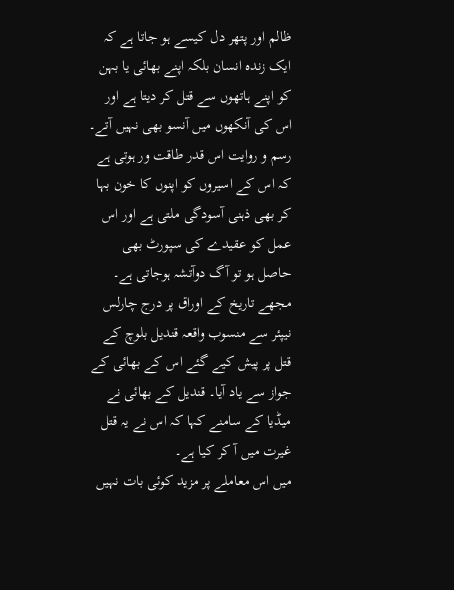ظالم اور پتھر دل کیسے ہو جاتا ہے کہ ایک زندہ انسان بلکہ اپنے بھائی یا بہن کو اپنے ہاتھوں سے قتل کر دیتا ہے اور اس کی آنکھوں میں آنسو بھی نہیں آتے۔ رسم و روایت اس قدر طاقت ور ہوتی ہے کہ اس کے اسیروں کو اپنوں کا خون بہا کر بھی ذہنی آسودگی ملتی ہے اور اس عمل کو عقیدے کی سپورٹ بھی حاصل ہو تو آگ دوآتشہ ہوجاتی ہے۔
مجھے تاریخ کے اوراق پر درج چارلس نیپئر سے منسوب واقعہ قندیل بلوچ کے قتل پر پیش کیے گئے اس کے بھائی کے جواز سے یاد آیا۔ قندیل کے بھائی نے میڈیا کے سامنے کہا کہ اس نے یہ قتل غیرت میں آ کر کیا ہے۔
میں اس معاملے پر مزید کوئی بات نہیں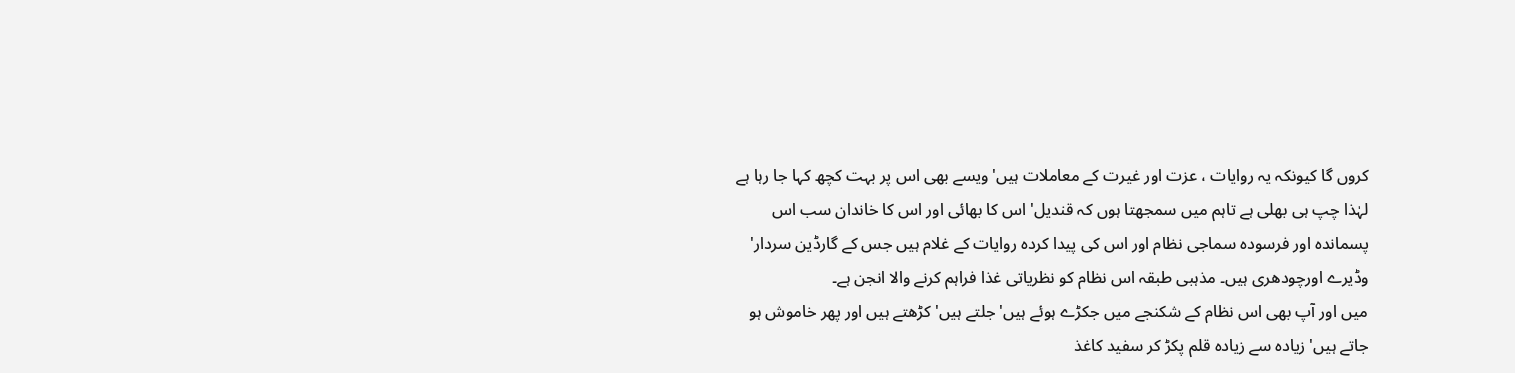کروں گا کیونکہ یہ روایات ، عزت اور غیرت کے معاملات ہیں'ویسے بھی اس پر بہت کچھ کہا جا رہا ہے لہٰذا چپ ہی بھلی ہے تاہم میں سمجھتا ہوں کہ قندیل' اس کا بھائی اور اس کا خاندان سب اس پسماندہ اور فرسودہ سماجی نظام اور اس کی پیدا کردہ روایات کے غلام ہیں جس کے گارڈین سردار' وڈیرے اورچودھری ہیں۔ مذہبی طبقہ اس نظام کو نظریاتی غذا فراہم کرنے والا انجن ہے۔
میں اور آپ بھی اس نظام کے شکنجے میں جکڑے ہوئے ہیں' جلتے ہیں' کڑھتے ہیں اور پھر خاموش ہو جاتے ہیں' زیادہ سے زیادہ قلم پکڑ کر سفید کاغذ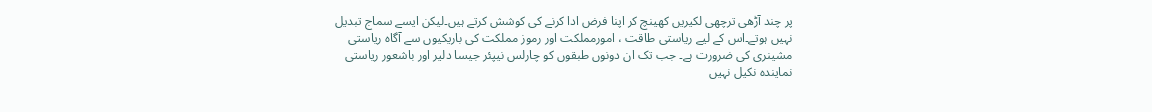پر چند آڑھی ترچھی لکیریں کھینچ کر اپنا فرض ادا کرنے کی کوشش کرتے ہیں۔لیکن ایسے سماج تبدیل نہیں ہوتے۔اس کے لیے ریاستی طاقت ، امورمملکت اور رموز مملکت کی باریکیوں سے آگاہ ریاستی مشینری کی ضرورت ہے۔ جب تک ان دونوں طبقوں کو چارلس نیپئر جیسا دلیر اور باشعور ریاستی نمایندہ نکیل نہیں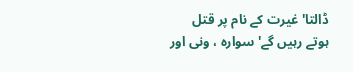ڈالتا' غیرت کے نام پر قتل ہوتے رہیں گے' سوارہ ، ونی اور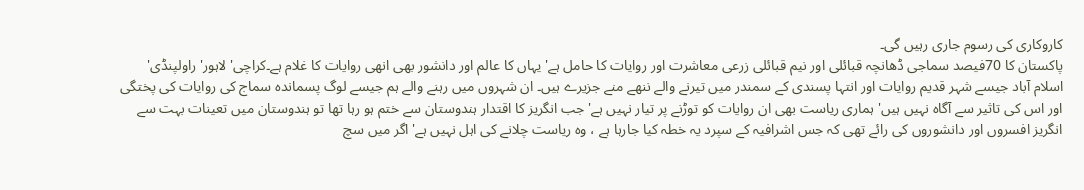کاروکاری کی رسوم جاری رہیں گی۔
پاکستان کا 70فیصد سماجی ڈھانچہ قبائلی اور نیم قبائلی زرعی معاشرت اور روایات کا حامل ہے' یہاں کا عالم اور دانشور بھی انھی روایات کا غلام ہے۔کراچی' لاہور' راولپنڈی' اسلام آباد جیسے شہر قدیم روایات اور انتہا پسندی کے سمندر میں تیرنے والے ننھے منے جزیرے ہیں۔ ان شہروں میں رہنے والے ہم جیسے لوگ پسماندہ سماج کی روایات کی پختگی اور اس کی تاثیر سے آگاہ نہیں ہیں' ہماری ریاست بھی ان روایات کو توڑنے پر تیار نہیں ہے' جب انگریز کا اقتدار ہندوستان سے ختم ہو رہا تھا تو ہندوستان میں تعینات بہت سے انگریز افسروں اور دانشوروں کی رائے تھی کہ جس اشرافیہ کے سپرد یہ خطہ کیا جارہا ہے ، وہ ریاست چلانے کی اہل نہیں ہے' اگر میں سچ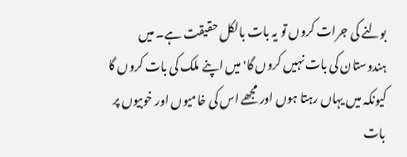بولنے کی جرات کروں تو یہ بات بالکل حقیقت ہے۔ میں ہندوستان کی بات نہیں کروں گا' میں اپنے ملک کی بات کروں گا کیونکہ میں یہاں رہتا ہوں اور مجھے اس کی خامیوں اور خوبیوں پر بات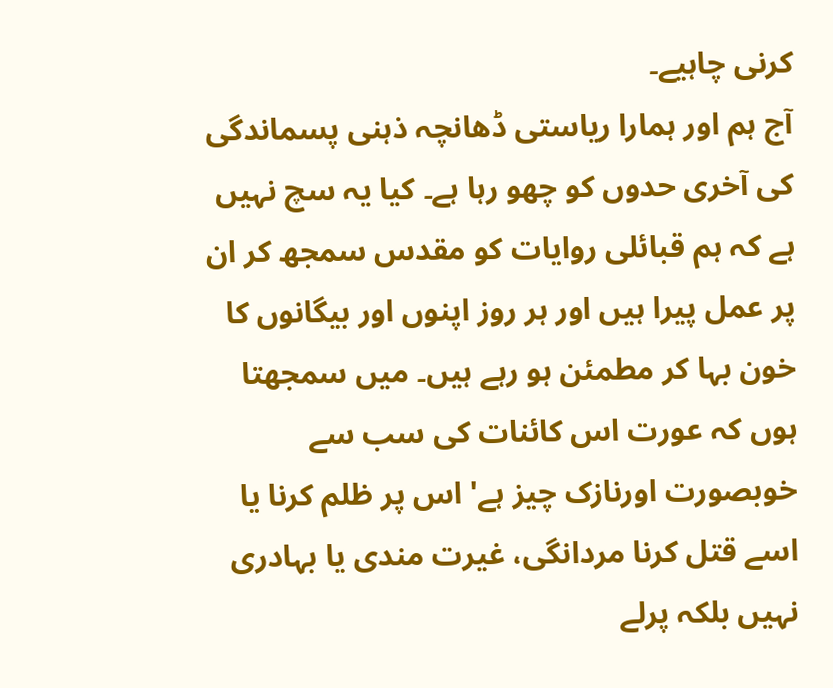کرنی چاہیے۔
آج ہم اور ہمارا ریاستی ڈھانچہ ذہنی پسماندگی کی آخری حدوں کو چھو رہا ہے۔ کیا یہ سچ نہیں ہے کہ ہم قبائلی روایات کو مقدس سمجھ کر ان پر عمل پیرا ہیں اور ہر روز اپنوں اور بیگانوں کا خون بہا کر مطمئن ہو رہے ہیں۔ میں سمجھتا ہوں کہ عورت اس کائنات کی سب سے خوبصورت اورنازک چیز ہے' اس پر ظلم کرنا یا اسے قتل کرنا مردانگی، غیرت مندی یا بہادری نہیں بلکہ پرلے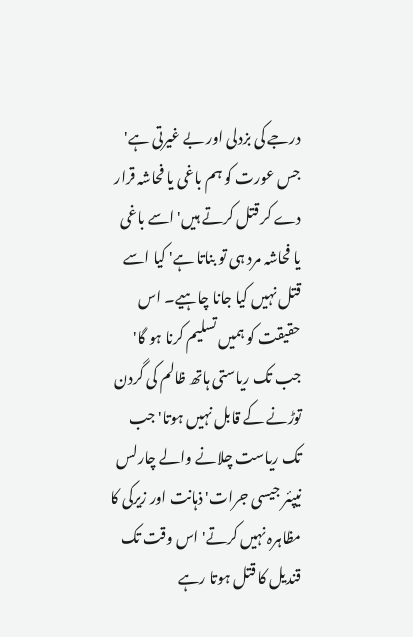درجے کی بزدلی اور بے غیرتی ہے' جس عورت کو ہم باغی یا فحاشہ قرار دے کر قتل کرتے ہیں' اسے باغی یا فحاشہ مرد ہی تو بناتا ہے' کیا اسے قتل نہیں کیا جانا چاہیے۔ اس حقیقت کو ہمیں تسلیم کرنا ہو گا' جب تک ریاستی ہاتھ ظالم کی گردن توڑنے کے قابل نہیں ہوتا' جب تک ریاست چلانے والے چارلس نیپئر جیسی جرات' ذہانت اور زیرکی کا مظاہرہ نہیں کرتے' اس وقت تک قندیل کا قتل ہوتا رہے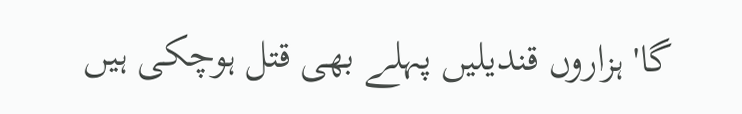گا' ہزاروں قندیلیں پہلے بھی قتل ہوچکی ہیں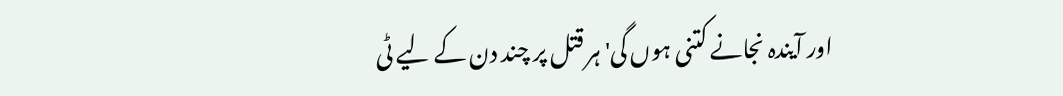اور آیندہ نجانے کتنی ہوں گی' ہر قتل پر چند دن کے لیے ٹی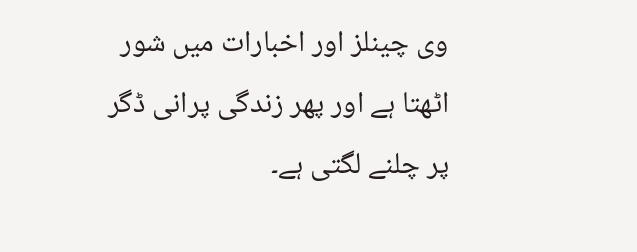وی چینلز اور اخبارات میں شور اٹھتا ہے اور پھر زندگی پرانی ڈگر پر چلنے لگتی ہے۔